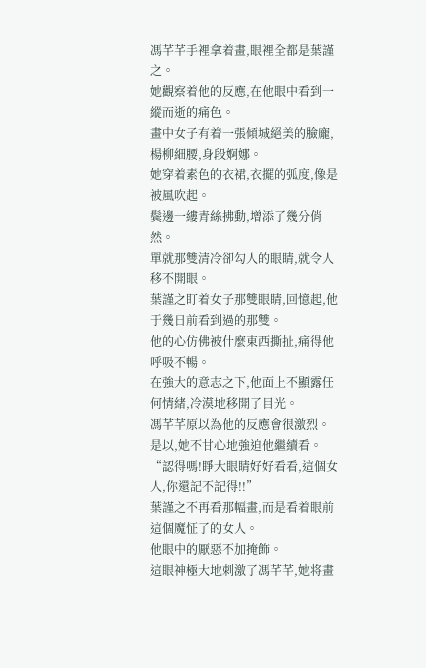馮芊芊手裡拿着畫,眼裡全都是葉謹之。
她觀察着他的反應,在他眼中看到一縱而逝的痛色。
畫中女子有着一張傾城絕美的臉龐,楊柳細腰,身段婀娜。
她穿着素色的衣裙,衣擺的弧度,像是被風吹起。
鬓邊一縷青絲拂動,增添了幾分俏然。
單就那雙清冷卻勾人的眼睛,就令人移不開眼。
葉謹之盯着女子那雙眼睛,回憶起,他于幾日前看到過的那雙。
他的心仿佛被什麼東西撕扯,痛得他呼吸不暢。
在強大的意志之下,他面上不顯露任何情緒,冷漠地移開了目光。
馮芊芊原以為他的反應會很激烈。
是以,她不甘心地強迫他繼續看。
“認得嗎!睜大眼睛好好看看,這個女人,你還記不記得!!”
葉謹之不再看那幅畫,而是看着眼前這個魔怔了的女人。
他眼中的厭惡不加掩飾。
這眼神極大地刺激了馮芊芊,她将畫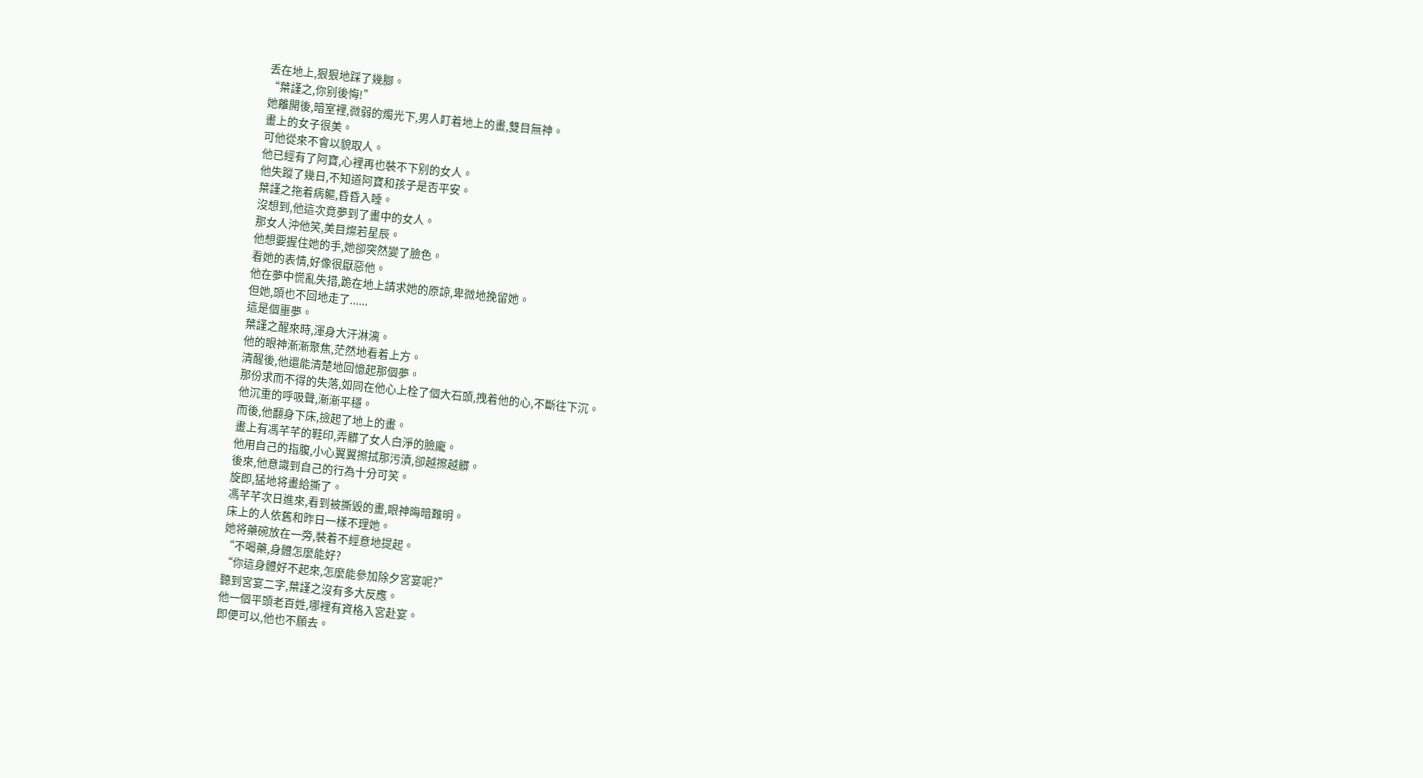丢在地上,狠狠地踩了幾腳。
“葉謹之,你别後悔!”
她離開後,暗室裡,微弱的燭光下,男人盯着地上的畫,雙目無神。
畫上的女子很美。
可他從來不會以貌取人。
他已經有了阿寶,心裡再也裝不下别的女人。
他失蹤了幾日,不知道阿寶和孩子是否平安。
葉謹之拖着病軀,昏昏入睡。
沒想到,他這次竟夢到了畫中的女人。
那女人沖他笑,美目燦若星辰。
他想要握住她的手,她卻突然變了臉色。
看她的表情,好像很厭惡他。
他在夢中慌亂失措,跪在地上請求她的原諒,卑微地挽留她。
但她,頭也不回地走了......
這是個噩夢。
葉謹之醒來時,渾身大汗淋漓。
他的眼神漸漸聚焦,茫然地看着上方。
清醒後,他還能清楚地回憶起那個夢。
那份求而不得的失落,如同在他心上栓了個大石頭,拽着他的心,不斷往下沉。
他沉重的呼吸聲,漸漸平穩。
而後,他翻身下床,撿起了地上的畫。
畫上有馮芊芊的鞋印,弄髒了女人白淨的臉龐。
他用自己的指腹,小心翼翼擦拭那污漬,卻越擦越髒。
後來,他意識到自己的行為十分可笑。
旋即,猛地将畫給撕了。
馮芊芊次日進來,看到被撕毀的畫,眼神晦暗難明。
床上的人依舊和昨日一樣不理她。
她将藥碗放在一旁,裝着不經意地提起。
“不喝藥,身體怎麼能好?
“你這身體好不起來,怎麼能參加除夕宮宴呢?”
聽到宮宴二字,葉謹之沒有多大反應。
他一個平頭老百姓,哪裡有資格入宮赴宴。
即便可以,他也不願去。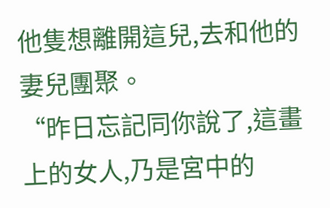他隻想離開這兒,去和他的妻兒團聚。
“昨日忘記同你說了,這畫上的女人,乃是宮中的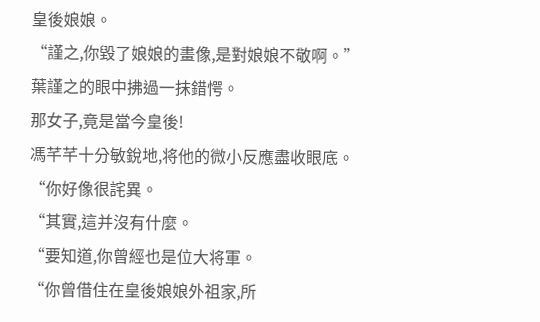皇後娘娘。
“謹之,你毀了娘娘的畫像,是對娘娘不敬啊。”
葉謹之的眼中拂過一抹錯愕。
那女子,竟是當今皇後!
馮芊芊十分敏銳地,将他的微小反應盡收眼底。
“你好像很詫異。
“其實,這并沒有什麼。
“要知道,你曾經也是位大将軍。
“你曾借住在皇後娘娘外祖家,所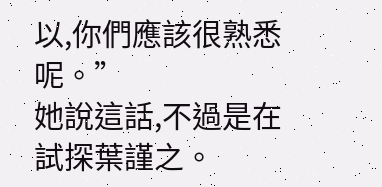以,你們應該很熟悉呢。”
她說這話,不過是在試探葉謹之。